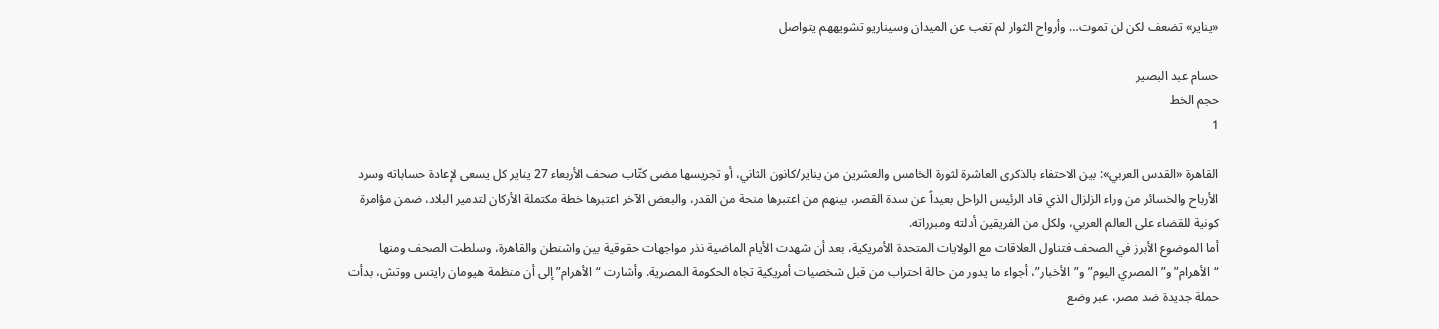«يناير» تضعف لكن لن تموت… وأرواح الثوار لم تغب عن الميدان وسيناريو تشويههم يتواصل

حسام عبد البصير
حجم الخط
1

القاهرة «القدس العربي»: بين الاحتفاء بالذكرى العاشرة لثورة الخامس والعشرين من يناير/كانون الثاني، أو تجريسها مضى كتّاب صحف الأربعاء 27 يناير كل يسعى لإعادة حساباته وسرد الأرباح والخسائر من وراء الزلزال الذي قاد الرئيس الراحل بعيداً عن سدة القصر، بينهم من اعتبرها منحة من القدر، والبعض الآخر اعتبرها خطة مكتملة الأركان لتدمير البلاد، ضمن مؤامرة كونية للقضاء على العالم العربي، ولكل من الفريقين أدلته ومبرراته.
أما الموضوع الأبرز في الصحف فتناول العلاقات مع الولايات المتحدة الأمريكية، بعد أن شهدت الأيام الماضية نذر مواجهات حقوقية بين واشنطن والقاهرة، وسلطت الصحف ومنها “الأهرام” و”المصري اليوم” و”الأخبار”، أجواء ما يدور من حالة احتراب من قبل شخصيات أمريكية تجاه الحكومة المصرية. وأشارت “الأهرام” إلى أن منظمة هيومان رايتس ووتش، بدأت حملة جديدة ضد مصر، عبر وضع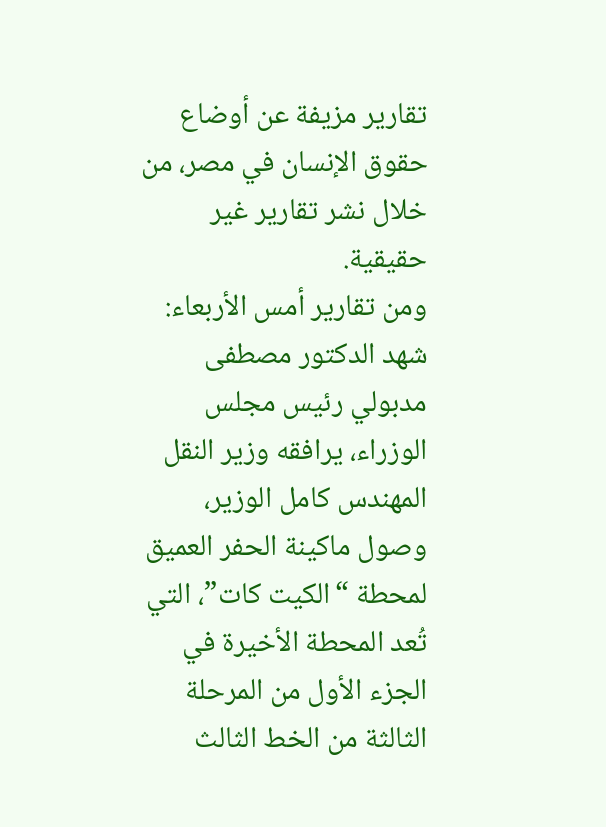تقارير مزيفة عن أوضاع حقوق الإنسان في مصر، من خلال نشر تقارير غير حقيقية.
ومن تقارير أمس الأربعاء: شهد الدكتور مصطفى مدبولي رئيس مجلس الوزراء، يرافقه وزير النقل المهندس كامل الوزير، وصول ماكينة الحفر العميق لمحطة “الكيت كات”، التي تُعد المحطة الأخيرة في الجزء الأول من المرحلة الثالثة من الخط الثالث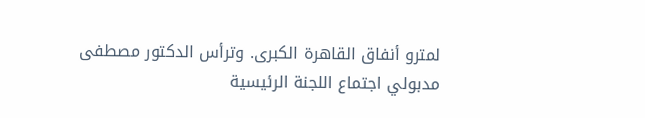لمترو أنفاق القاهرة الكبرى. وترأس الدكتور مصطفى مدبولي اجتماع اللجنة الرئيسية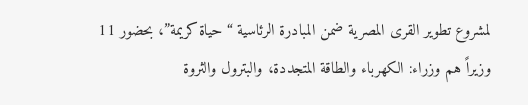لمشروع تطوير القرى المصرية ضمن المبادرة الرئاسية “حياة كريمة”، بحضور 11 وزيراً هم وزراء: الكهرباء والطاقة المتجددة، والبترول والثروة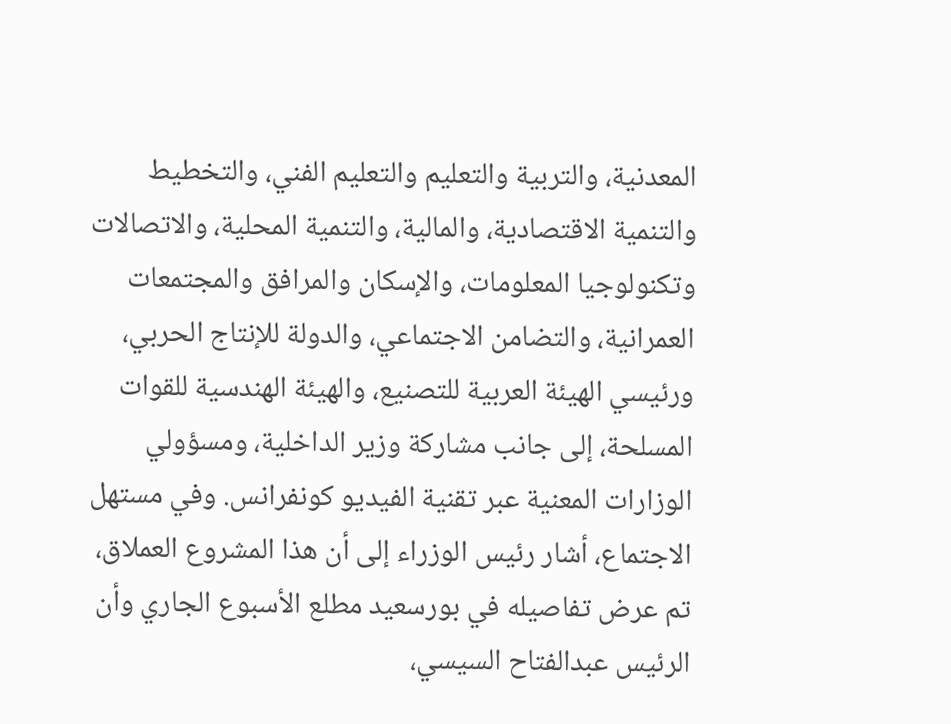المعدنية، والتربية والتعليم والتعليم الفني، والتخطيط والتنمية الاقتصادية، والمالية، والتنمية المحلية، والاتصالات وتكنولوجيا المعلومات، والإسكان والمرافق والمجتمعات العمرانية، والتضامن الاجتماعي، والدولة للإنتاج الحربي، ورئيسي الهيئة العربية للتصنيع، والهيئة الهندسية للقوات المسلحة، إلى جانب مشاركة وزير الداخلية، ومسؤولي الوزارات المعنية عبر تقنية الفيديو كونفرانس. وفي مستهل الاجتماع، أشار رئيس الوزراء إلى أن هذا المشروع العملاق، تم عرض تفاصيله في بورسعيد مطلع الأسبوع الجاري وأن الرئيس عبدالفتاح السيسي،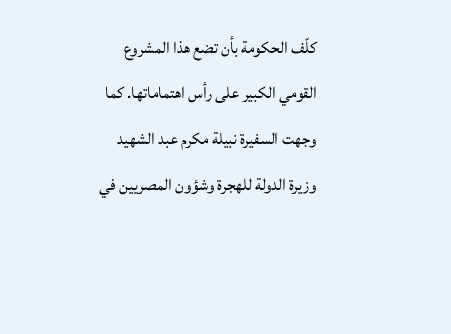كلّف الحكومة بأن تضع هذا المشروع القومي الكبير على رأس اهتماماتها. كما وجهت السفيرة نبيلة مكرم عبد الشهيد وزيرة الدولة للهجرة وشؤون المصريين في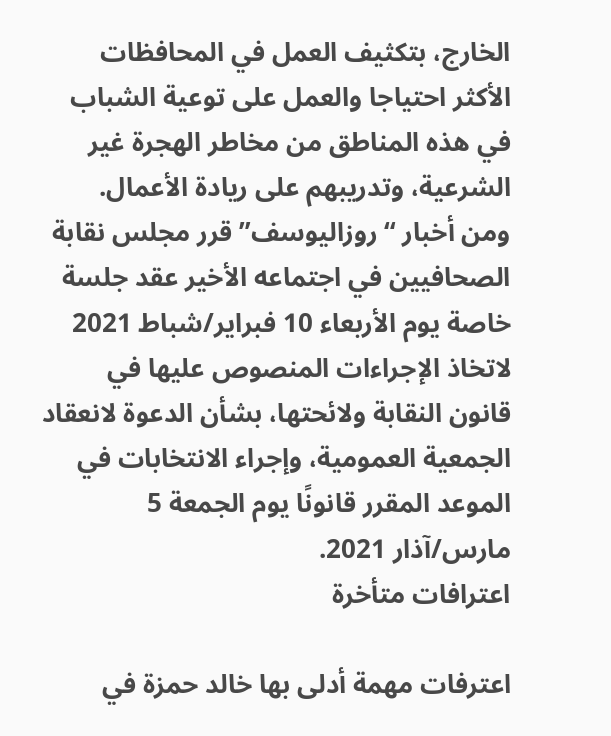الخارج، بتكثيف العمل في المحافظات الأكثر احتياجا والعمل على توعية الشباب في هذه المناطق من مخاطر الهجرة غير الشرعية، وتدريبهم على ريادة الأعمال.
ومن أخبار “روزاليوسف” قرر مجلس نقابة الصحافيين في اجتماعه الأخير عقد جلسة خاصة يوم الأربعاء 10 فبراير/شباط 2021 لاتخاذ الإجراءات المنصوص عليها في قانون النقابة ولائحتها، بشأن الدعوة لانعقاد الجمعية العمومية، وإجراء الانتخابات في الموعد المقرر قانونًا يوم الجمعة 5 مارس/آذار 2021.
اعترافات متأخرة

اعترفات مهمة أدلى بها خالد حمزة في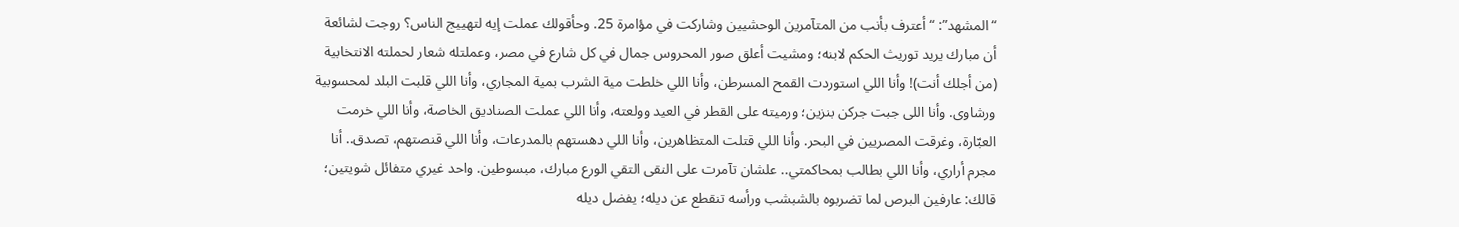“المشهد”: “أعترف بأنب من المتآمرين الوحشيين وشاركت في مؤامرة 25. وحأقولك عملت إيه لتهييج الناس؟ روجت لشائعة أن مبارك يريد توريث الحكم لابنه؛ ومشيت أعلق صور المحروس جمال في كل شارع في مصر، وعملتله شعار لحملته الانتخابية (من أجلك أنت)! وأنا اللي استوردت القمح المسرطن، وأنا اللي خلطت مية الشرب بمية المجاري، وأنا اللي قلبت البلد لمحسوبية ورشاوى. وأنا اللى جبت جركن بنزين؛ ورميته على القطر في العيد وولعته، وأنا اللي عملت الصناديق الخاصة، وأنا اللي خرمت العبّارة، وغرقت المصريين في البحر. وأنا اللي قتلت المتظاهرين، وأنا اللي دهستهم بالمدرعات، وأنا اللي قنصتهم، تصدق.. أنا مجرم أراري، وأنا اللي بطالب بمحاكمتي.. علشان تآمرت على النقى التقي الورع مبارك، مبسوطين. واحد غيري متفائل شويتين؛ قالك: عارفين البرص لما تضربوه بالشبشب ورأسه تنقطع عن ديله؛ يفضل ديله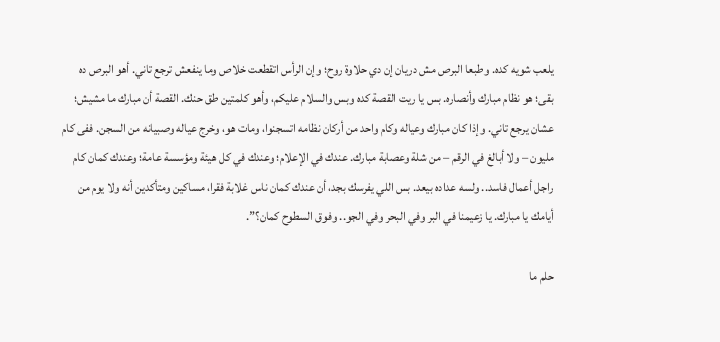يلعب شويه كده. وطبعا البرص مش دريان إن دي حلاوة روح؛ وإن الرأس اتقطعت خلاص وما ينفعش ترجع تاني. أهو البرص ده بقى؛ هو نظام مبارك وأنصاره. بس يا ريت القصة كده وبس والسلام عليكم، وأهو كلمتين طق حنك. القصة أن مبارك ما مشيش؛ عشان يرجع تاني. وإذا كان مبارك وعياله وكام واحد من أركان نظامه اتسجنوا، ومات هو، وخرج عياله وصبيانه من السجن. ففى كام مليون – ولا أبالغ في الرقم – من شلة وعصابة مبارك. عندك في الإعلام؛ وعندك في كل هيئة ومؤسسة عامة؛ وعندك كمان كام راجل أعمال فاسد.. ولسه عداده بيعد. بس اللي يفرسك بجد، أن عندك كمان ناس غلابة فقرا، مساكين ومتأكدين أنه ولا يوم من أيامك يا مبارك. يا زعيمنا في البر وفي البحر وفي الجو.. وفوق السطوح كمان؟”.

حلم ما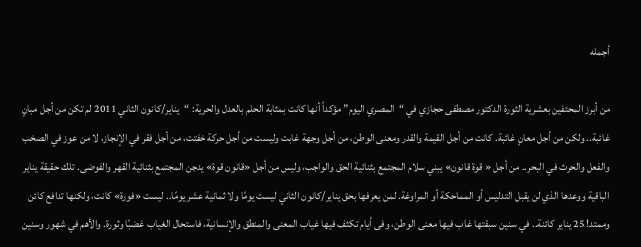أجمله

من أبرز المحتفين بعشرية الثورة الدكتور مصطفى حجازي في “المصري اليوم” مؤكداً أنها كانت بمثابة الحلم بالعدل والحرية: “يناير/كانون الثاني 2011 لم تكن من أجل مبانٍ غائبة.. ولكن من أجل معانٍ غائبة. كانت من أجل القيمة والقدر ومعنى الوطن، من أجل وجهة غابت وليست من أجل حركة خفتت، من أجل فقر في الإنجاز، لا من عوز في الصخب والفعل والحرث في البحر.. من أجل « قوة قانون» يبني سلام المجتمع بثنائية الحق والواجب، وليس من أجل «قانون قوة» يدجن المجتمع بثنائية القهر والفوضى. تلك حقيقة يناير الباقية ووعدها الذي لن يقبل التدليس أو المماحكة أو المراوغة. لمن يعرفها بحق يناير/كانون الثاني ليست يومًا ولا ثمانية عشر يومًا.. ليست «فورة» كانت، ولكنها تدافع كائن وممتد! 25 يناير كائنة.. في سنين سبقتها غاب فيها معنى الوطن، وفى أيام تكثف فيها غياب المعنى والمنطق والإنسانية، فاستحال الغياب غضبًا وثورة. والأهم في شهور وسنين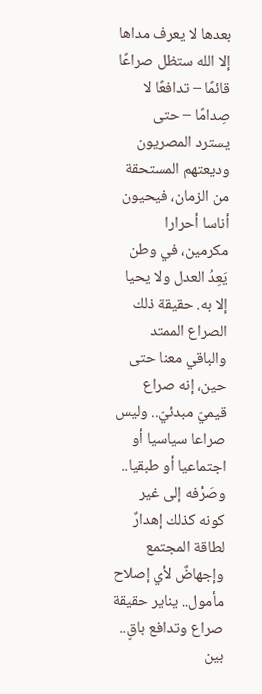بعدها لا يعرف مداها إلا الله ستظل صراعًا قائمًا – تدافعًا لا صِدامًا – حتى يسترد المصريون وديعتهم المستحقة من الزمان، فيحيون أناسا أحرارا مكرمين، في وطن يَعِدُ العدل ولا يحيا إلا به. حقيقة ذلك الصراع الممتد والباقي معنا حتى حين، إنه صراع قيميّ مبدئيّ.. وليس صراعا سياسيا أو اجتماعيا أو طبقيا.. وصَرْفه إلى غير كونه كذلك إهدارٌ لطاقة المجتمع وإجهاضٌ لأي إصلاح مأمول.. يناير حقيقة صراع وتدافع باقٍ.. بين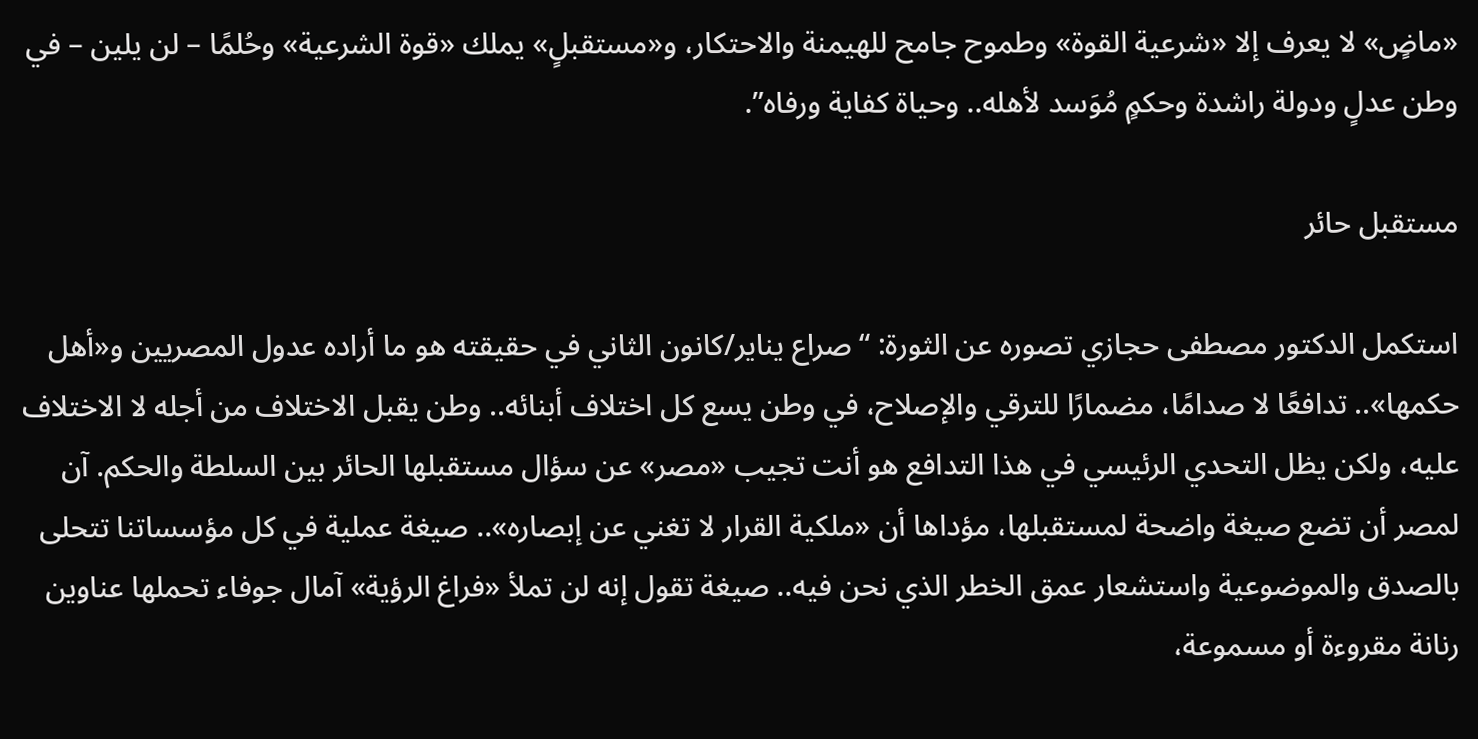«ماضٍ» لا يعرف إلا «شرعية القوة» وطموح جامح للهيمنة والاحتكار، و«مستقبلٍ» يملك «قوة الشرعية» وحُلمًا – لن يلين – في وطن عدلٍ ودولة راشدة وحكمٍ مُوَسد لأهله.. وحياة كفاية ورفاه”.

مستقبل حائر

استكمل الدكتور مصطفى حجازي تصوره عن الثورة: “صراع يناير/كانون الثاني في حقيقته هو ما أراده عدول المصريين و«أهل حكمها».. تدافعًا لا صدامًا، مضمارًا للترقي والإصلاح، في وطن يسع كل اختلاف أبنائه.. وطن يقبل الاختلاف من أجله لا الاختلاف عليه، ولكن يظل التحدي الرئيسي في هذا التدافع هو أنت تجيب «مصر» عن سؤال مستقبلها الحائر بين السلطة والحكم. آن لمصر أن تضع صيغة واضحة لمستقبلها، مؤداها أن «ملكية القرار لا تغني عن إبصاره».. صيغة عملية في كل مؤسساتنا تتحلى بالصدق والموضوعية واستشعار عمق الخطر الذي نحن فيه.. صيغة تقول إنه لن تملأ «فراغ الرؤية» آمال جوفاء تحملها عناوين رنانة مقروءة أو مسموعة،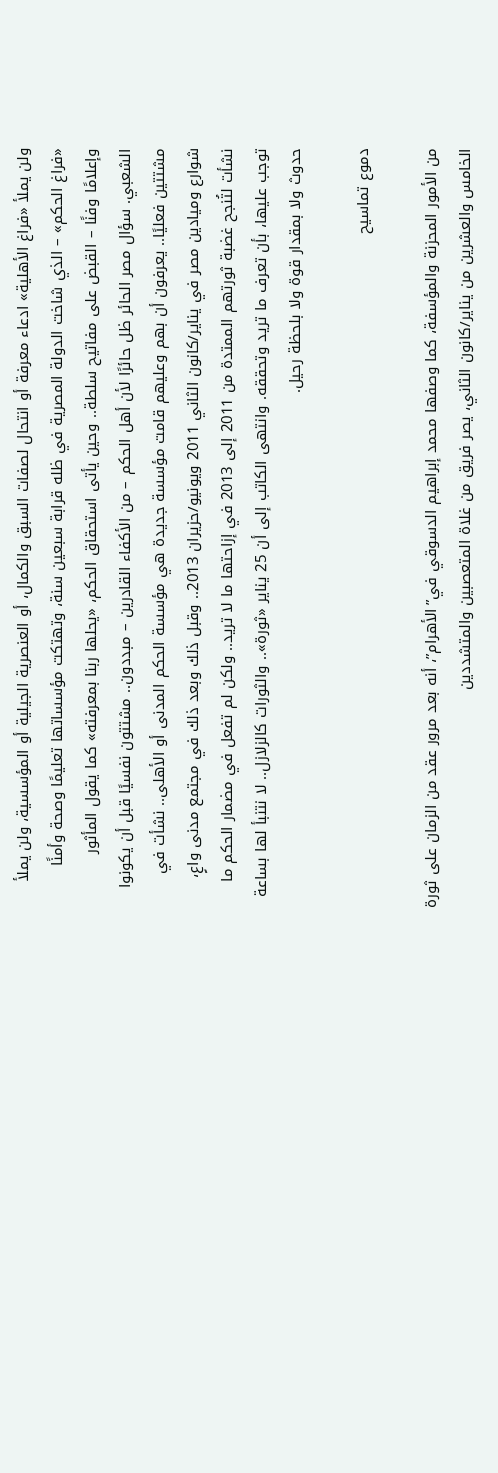ولن يملأ «فراغ الأهلية» ادعاء معرفة أو انتحال لصفات السبق والكمال، أو العنصرية الجيلية أو المؤسسية، ولن يملأ «فراغ الحكم» – الذي شاخت الدولة المصرية في ظله قرابة سبعين سنة، وتهتكت مؤسساتها تعليمًا وصحة وأمنًا وإعلامًا وفنًا – القبض على مفاتيح سلطة.. وحين يأتى استحقاق الحكم، «يحلها ربنا بمعرفته» كما يقول المأثور الشعبي. سؤال مصر الحائر ظل حائرًا لأن أهل الحكم – من الأكفاء القادرين – مبددون.. مشتتون نفسيًا قبل أن يكونوا مشتتين فعليًا.. يعرفون أن بهم وعليهم قامت مؤسسة جديدة هي مؤسسة الحكم المدنى أو الأهلى.. نشأت في شوارع وميادين مصر في يناير/كانون الثاني 2011 ويونيو/حزيران 2013.. وقبل ذلك وبعد ذلك في مجتمع مدنى واعٍ، نشأت لتُنجح غضبة ثورتهم الممتدة من 2011 إلى 2013 في إزاحتها ما لا تريد.. ولكن لم تفعل في مضمار الحكم ما توجب عليها، بأن تعرف ما تريد وتحققه. وانتهى الكاتب إلى أن 25 يناير «ثورة».. والثورات كالزلازل.. لا نتنبأ لها بساعة حدوث ولا بمقدار قوة ولا بلحظة رحيل.

دموع تماسيح

من الأمور المحزنة والمؤسفة، كما وصفها محمد إبراهيم الدسوقي في”الأهرام”، أنه بعد مرور عقد من الزمان على ثورة الخامس والعشرين من يناير/كانون الثاني، يصر فريق من غلاة المتعصبين والمتشددين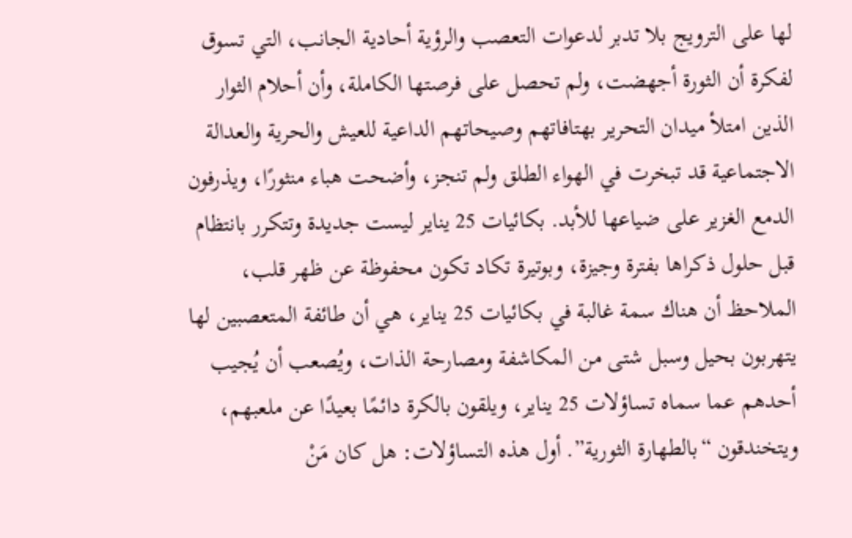لها على الترويج بلا تدبر لدعوات التعصب والرؤية أحادية الجانب، التي تسوق لفكرة أن الثورة أجهضت، ولم تحصل على فرصتها الكاملة، وأن أحلام الثوار الذين امتلأ ميدان التحرير بهتافاتهم وصيحاتهم الداعية للعيش والحرية والعدالة الاجتماعية قد تبخرت في الهواء الطلق ولم تنجز، وأضحت هباء منثورًا، ويذرفون الدمع الغزير على ضياعها للأبد. بكائيات 25 يناير ليست جديدة وتتكرر بانتظام قبل حلول ذكراها بفترة وجيزة، وبوتيرة تكاد تكون محفوظة عن ظهر قلب، الملاحظ أن هناك سمة غالبة في بكائيات 25 يناير، هي أن طائفة المتعصبين لها يتهربون بحيل وسبل شتى من المكاشفة ومصارحة الذات، ويُصعب أن يُجيب أحدهم عما سماه تساؤلات 25 يناير، ويلقون بالكرة دائمًا بعيدًا عن ملعبهم، ويتخندقون “بالطهارة الثورية”. أول هذه التساؤلات: هل كان مَنْ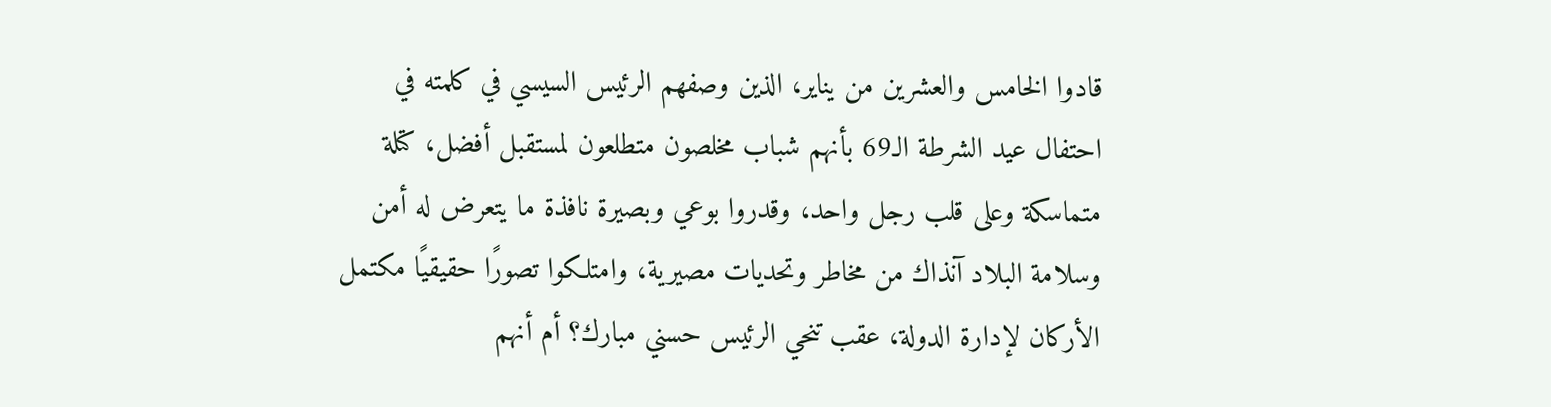قادوا الخامس والعشرين من يناير، الذين وصفهم الرئيس السيسي في كلمته في احتفال عيد الشرطة الـ69 بأنهم شباب مخلصون متطلعون لمستقبل أفضل، كتلة متماسكة وعلى قلب رجل واحد، وقدروا بوعي وبصيرة نافذة ما يتعرض له أمن وسلامة البلاد آنذاك من مخاطر وتحديات مصيرية، وامتلكوا تصورًا حقيقيًا مكتمل الأركان لإدارة الدولة، عقب تنحي الرئيس حسني مبارك؟ أم أنهم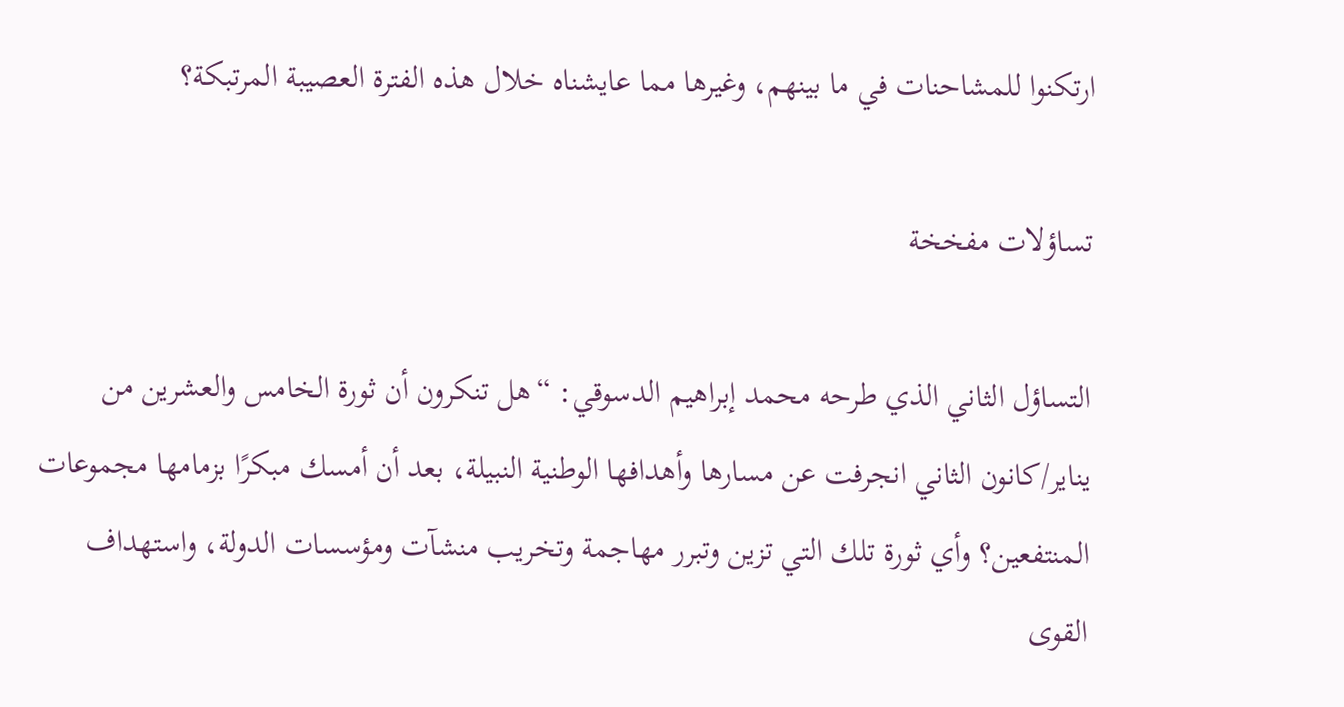ارتكنوا للمشاحنات في ما بينهم، وغيرها مما عايشناه خلال هذه الفترة العصيبة المرتبكة؟

تساؤلات مفخخة

التساؤل الثاني الذي طرحه محمد إبراهيم الدسوقي: “هل تنكرون أن ثورة الخامس والعشرين من يناير/كانون الثاني انجرفت عن مسارها وأهدافها الوطنية النبيلة، بعد أن أمسك مبكرًا بزمامها مجموعات المنتفعين؟ وأي ثورة تلك التي تزين وتبرر مهاجمة وتخريب منشآت ومؤسسات الدولة، واستهداف القوى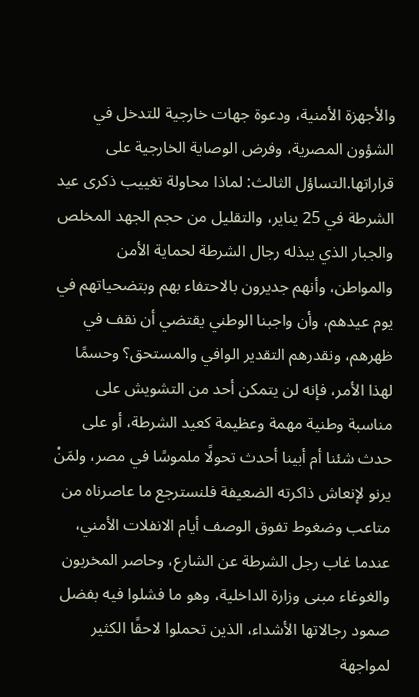والأجهزة الأمنية، ودعوة جهات خارجية للتدخل في الشؤون المصرية، وفرض الوصاية الخارجية على قراراتها.التساؤل الثالث: لماذا محاولة تغييب ذكرى عيد الشرطة في 25 يناير، والتقليل من حجم الجهد المخلص والجبار الذي يبذله رجال الشرطة لحماية الأمن والمواطن، وأنهم جديرون بالاحتفاء بهم وبتضحياتهم في يوم عيدهم، وأن واجبنا الوطني يقتضي أن نقف في ظهرهم، ونقدرهم التقدير الوافي والمستحق؟ وحسمًا لهذا الأمر، فإنه لن يتمكن أحد من التشويش على مناسبة وطنية مهمة وعظيمة كعيد الشرطة، أو على حدث شئنا أم أبينا أحدث تحولًا ملموسًا في مصر، ولمَنْ يرنو لإنعاش ذاكرته الضعيفة فلنسترجع ما عاصرناه من متاعب وضغوط تفوق الوصف أيام الانفلات الأمني، عندما غاب رجل الشرطة عن الشارع، وحاصر المخربون والغوغاء مبنى وزارة الداخلية، وهو ما فشلوا فيه بفضل صمود رجالاتها الأشداء، الذين تحملوا لاحقًا الكثير لمواجهة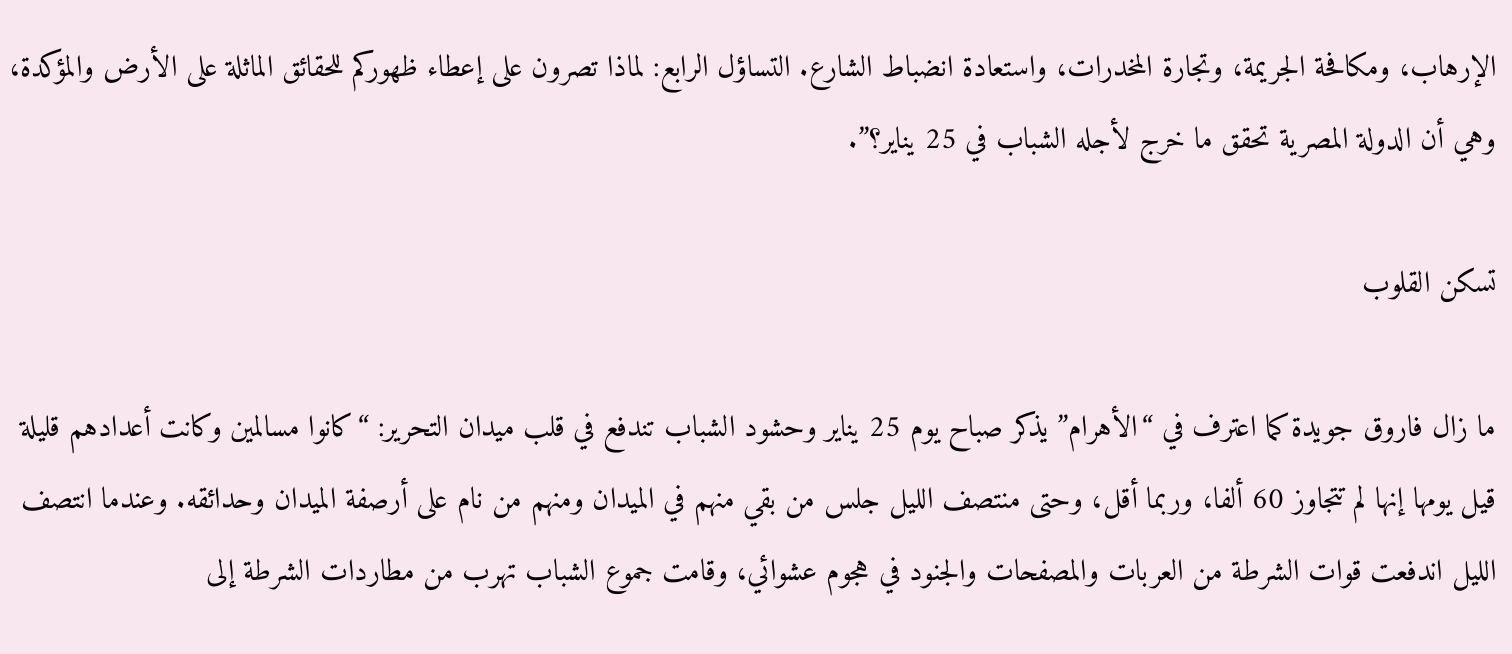الإرهاب، ومكافحة الجريمة، وتجارة المخدرات، واستعادة انضباط الشارع. التساؤل الرابع: لماذا تصرون على إعطاء ظهوركم للحقائق الماثلة على الأرض والمؤكدة، وهي أن الدولة المصرية تحقق ما خرج لأجله الشباب في 25 يناير؟”.

تسكن القلوب

ما زال فاروق جويدة كما اعترف في “الأهرام” يذكر صباح يوم 25 يناير وحشود الشباب تندفع في قلب ميدان التحرير: “كانوا مسالمين وكانت أعدادهم قليلة قيل يومها إنها لم تتجاوز 60 ألفا، وربما أقل، وحتى منتصف الليل جلس من بقي منهم في الميدان ومنهم من نام على أرصفة الميدان وحدائقه. وعندما انتصف الليل اندفعت قوات الشرطة من العربات والمصفحات والجنود في هجوم عشوائي، وقامت جموع الشباب تهرب من مطاردات الشرطة إلى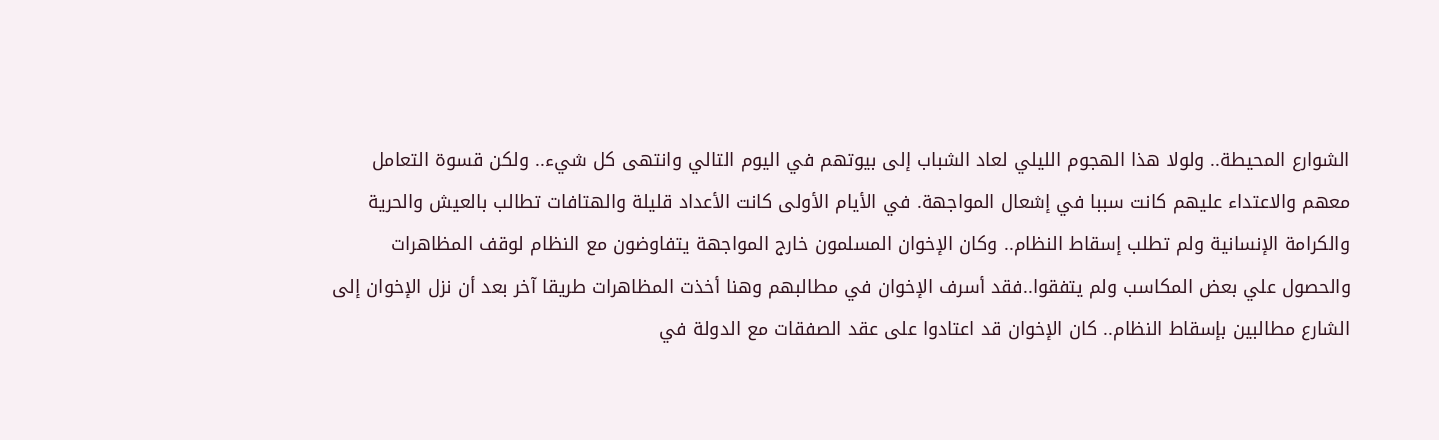الشوارع المحيطة.. ولولا هذا الهجوم الليلي لعاد الشباب إلى بيوتهم في اليوم التالي وانتهى كل شيء.. ولكن قسوة التعامل معهم والاعتداء عليهم كانت سببا في إشعال المواجهة. في الأيام الأولى كانت الأعداد قليلة والهتافات تطالب بالعيش والحرية والكرامة الإنسانية ولم تطلب إسقاط النظام.. وكان الإخوان المسلمون خارج المواجهة يتفاوضون مع النظام لوقف المظاهرات والحصول علي بعض المكاسب ولم يتفقوا..فقد أسرف الإخوان في مطالبهم وهنا أخذت المظاهرات طريقا آخر بعد أن نزل الإخوان إلى الشارع مطالبين بإسقاط النظام.. كان الإخوان قد اعتادوا على عقد الصفقات مع الدولة في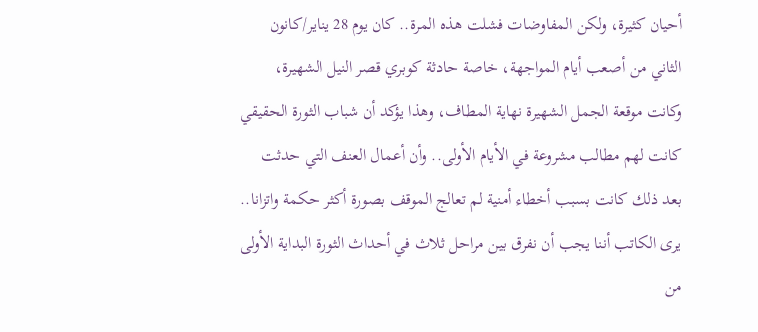أحيان كثيرة، ولكن المفاوضات فشلت هذه المرة.. كان يوم 28 يناير/كانون الثاني من أصعب أيام المواجهة، خاصة حادثة كوبري قصر النيل الشهيرة، وكانت موقعة الجمل الشهيرة نهاية المطاف، وهذا يؤكد أن شباب الثورة الحقيقي كانت لهم مطالب مشروعة في الأيام الأولى.. وأن أعمال العنف التي حدثت بعد ذلك كانت بسبب أخطاء أمنية لم تعالج الموقف بصورة أكثر حكمة واتزانا.. يرى الكاتب أننا يجب أن نفرق بين مراحل ثلاث في أحداث الثورة البداية الأولى من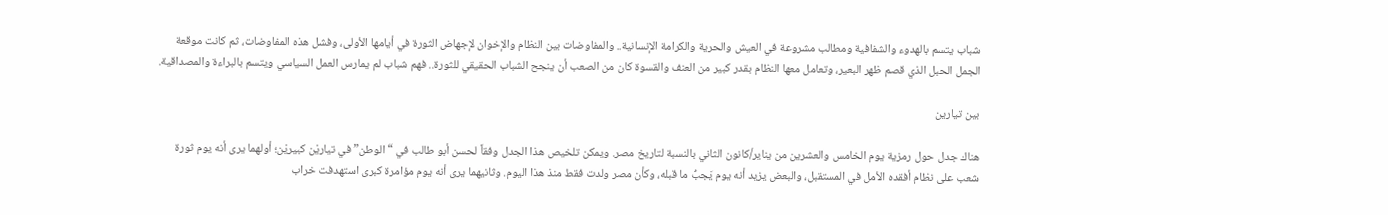شباب يتسم بالهدوء والشفافية ومطالب مشروعة في العيش والحرية والكرامة الإنسانية.. والمفاوضات بين النظام والإخوان لإجهاض الثورة في أيامها الأولى، وفشل هذه المفاوضات، ثم كانت موقعة الجمل الحبل الذي قصم ظهر البعير، وتعامل معها النظام بقدر كبير من العنف والقسوة كان من الصعب أن ينجح الشباب الحقيقي للثورة.. فهم شباب لم يمارس العمل السياسي ويتسم بالبراءة والمصداقية.

بين تيارين

هناك جدل حول رمزية يوم الخامس والعشرين من يناير/كانون الثاني بالنسبة لتاريخ مصر. ويمكن تلخيص هذا الجدل وفقاً لحسن أبو طالب في “الوطن” في تياريْن كبيريْن؛ أولهما يرى أنه يوم ثورة شعب على نظام أفقده الأمل في المستقبل، والبعض يزيد أنه يوم يَجبُّ ما قبله، وكأن مصر ولدت فقط منذ هذا اليوم. وثانيهما يرى أنه يوم مؤامرة كبرى استهدفت خراب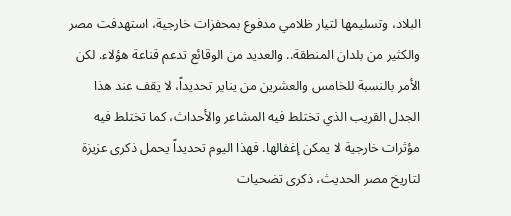البلاد، وتسليمها لتيار ظلامي مدفوع بمحفزات خارجية، استهدفت مصر والكثير من بلدان المنطقة.. والعديد من الوقائع تدعم قناعة هؤلاء. لكن الأمر بالنسبة للخامس والعشرين من يناير تحديداً، لا يقف عند هذا الجدل القريب الذي تختلط فيه المشاعر والأحداث، كما تختلط فيه مؤثرات خارجية لا يمكن إغفالها. فهذا اليوم تحديداً يحمل ذكرى عزيزة لتاريخ مصر الحديث، ذكرى تضحيات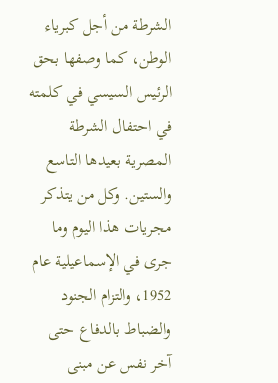الشرطة من أجل كبرياء الوطن، كما وصفها بحق الرئيس السيسي في كلمته في احتفال الشرطة المصرية بعيدها التاسع والستين. وكل من يتذكر مجريات هذا اليوم وما جرى في الإسماعيلية عام 1952، والتزام الجنود والضباط بالدفاع حتى آخر نفس عن مبنى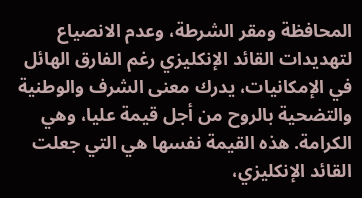المحافظة ومقر الشرطة، وعدم الانصياع لتهديدات القائد الإنكليزي رغم الفارق الهائل في الإمكانيات، يدرك معنى الشرف والوطنية والتضحية بالروح من أجل قيمة عليا، وهي الكرامة. هذه القيمة نفسها هي التي جعلت القائد الإنكليزي،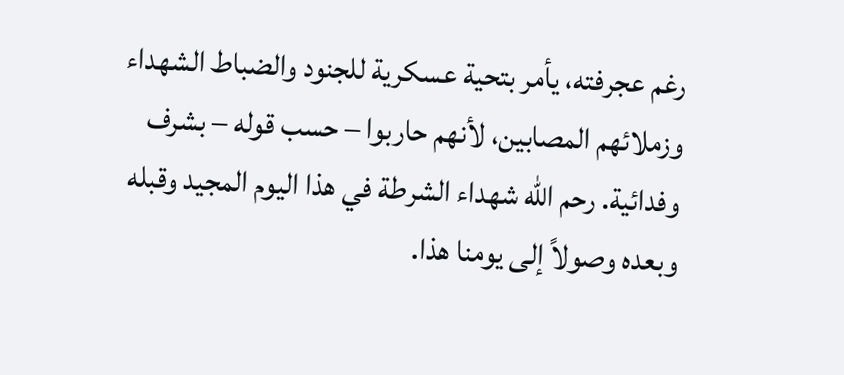رغم عجرفته، يأمر بتحية عسكرية للجنود والضباط الشهداء وزملائهم المصابين، لأنهم حاربوا – حسب قوله – بشرف وفدائية. رحم الله شهداء الشرطة في هذا اليوم المجيد وقبله وبعده وصولاً إلى يومنا هذا.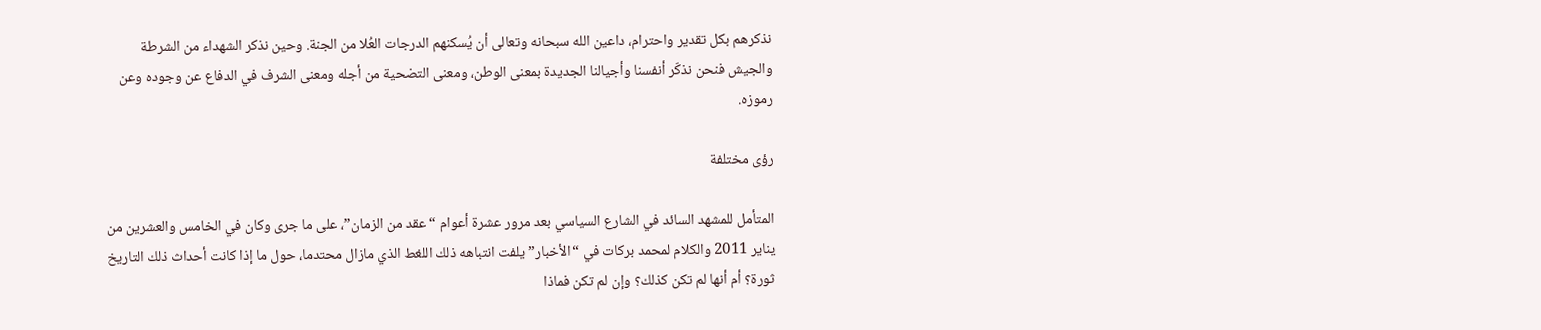نذكرهم بكل تقدير واحترام، داعين الله سبحانه وتعالى أن يُسكنهم الدرجات العُلا من الجنة. وحين نذكر الشهداء من الشرطة والجيش فنحن نذكّر أنفسنا وأجيالنا الجديدة بمعنى الوطن، ومعنى التضحية من أجله ومعنى الشرف في الدفاع عن وجوده وعن رموزه.

رؤى مختلفة

المتأمل للمشهد السائد في الشارع السياسي بعد مرور عشرة أعوام “عقد من الزمان”، على ما جرى وكان في الخامس والعشرين من يناير 2011 والكلام لمحمد بركات في “الأخبار” يلفت انتباهه ذلك اللغط الذي مازال محتدما، حول ما إذا كانت أحداث ذلك التاريخ ثورة؟ أم أنها لم تكن كذلك؟ وإن لم تكن فماذا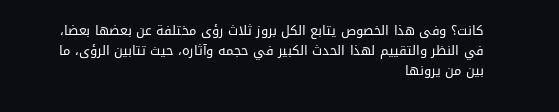كانت؟ وفى هذا الخصوص يتابع الكل بروز ثلاث رؤى مختلفة عن بعضها بعضا، في النظر والتقييم لهذا الحدث الكبير في حجمه وآثاره، حيث تتابين الرؤى، ما بين من يرونها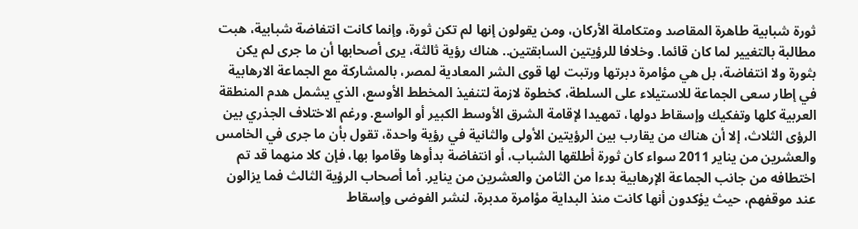ثورة شبابية طاهرة المقاصد ومتكاملة الأركان، ومن يقولون إنها لم تكن ثورة، وإنما كانت انتفاضة شبابية، هبت مطالبة بالتغيير لما كان قائما. وخلافا للرؤيتين السابقتين.. هناك رؤية ثالثة، يرى أصحابها أن ما جرى لم يكن بثورة ولا انتفاضة، بل هي مؤامرة دبرتها ورتبت لها قوى الشر المعادية لمصر، بالمشاركة مع الجماعة الارهابية في إطار سعى الجماعة للاستيلاء على السلطة، كخطوة لازمة لتنفيذ المخطط الأوسع، الذي يشمل هدم المنطقة العربية كلها وتفكيك وإسقاط دولها، تمهيدا لإقامة الشرق الأوسط الكبير أو الواسع. ورغم الاختلاف الجذري بين الرؤى الثلاث، إلا أن هناك من يقارب بين الرؤيتين الأولى والثانية في رؤية واحدة، تقول بأن ما جرى في الخامس والعشرين من يناير 2011 سواء كان ثورة أطلقها الشباب، أو انتفاضة بدأوها وقاموا بها، فإن كلا منهما قد تم اختطافه من جانب الجماعة الإرهابية بدءا من الثامن والعشرين من يناير. أما أصحاب الرؤية الثالث فما يزالون عند موقفهم، حيث يؤكدون أنها كانت منذ البداية مؤامرة مدبرة، لنشر الفوضى وإسقاط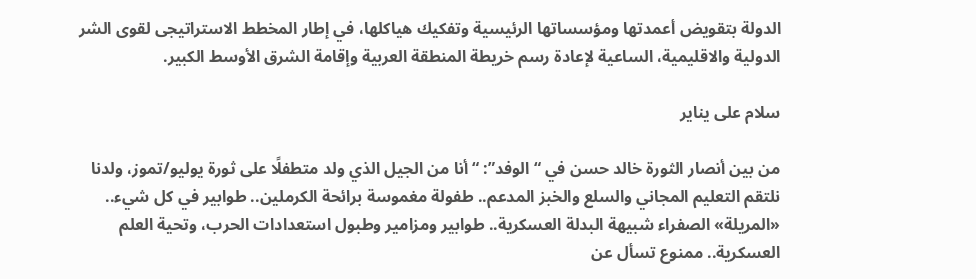الدولة بتقويض أعمدتها ومؤسساتها الرئيسية وتفكيك هياكلها، في إطار المخطط الاستراتيجى لقوى الشر الدولية والاقليمية، الساعية لإعادة رسم خريطة المنطقة العربية وإقامة الشرق الأوسط الكبير.

سلام على يناير

من بين أنصار الثورة خالد حسن في “الوفد”: “أنا من الجيل الذي ولد متطفلًا على ثورة يوليو/تموز، ولدنا نلتقم التعليم المجاني والسلع والخبز المدعم.. طفولة مغموسة برائحة الكرملين.. طوابير في كل شيء.. «المريلة» الصفراء شبيهة البدلة العسكرية.. طوابير ومزامير وطبول استعدادات الحرب، وتحية العلم العسكرية.. ممنوع تسأل عن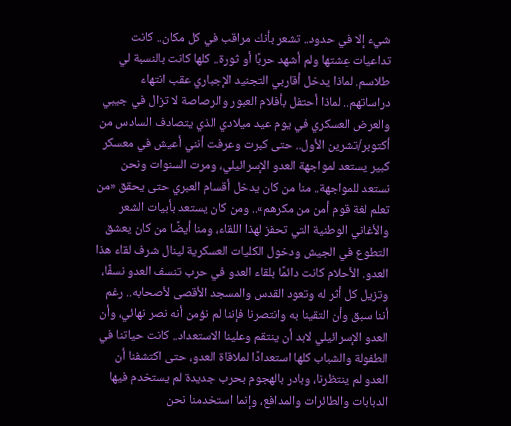شيء إلا في حدود.. تشعر بأنك مراقب في كل مكان.. كانت تداعيات عِشتها ولم أشهد حربًا أو ثورة.. كلها كانت بالنسبة لي طلاسم. لماذا يدخل أقاربي التجنيد الإجباري عقب انتهاء دراساتهم.. لماذا أحتفل بأفلام العبور والرصاصة لا تزال في جيبي والعرض العسكري في يوم عيد ميلادي الذي يتصادف السادس من أكتوبر/تشرين الأول.. حتى كبرت وعرفت أنني أعيش في معسكر كبير يستعد لمواجهة العدو الإسرائيلي، ومرت السنوات ونحن نستعد للمواجهة.. منا من كان يدخل أقسام العبري حتى يحقق «من تعلم لغة قوم أمن من مكرهم».. ومن كان يستعد بأبيات الشعر والأغاني الوطنية التي تحفز لهذا اللقاء، ومنا أيضًا من كان يعشق التطوع في الجيش ودخول الكليات العسكرية لينال شرف لقاء هذا العدو. الأحلام كانت دائمًا بلقاء العدو في حرب تنسف العدو نسفًا، وتزيل كل أثر له وتعود القدس والمسجد الأقصى لأصحابه.. رغم أننا سبق وأن التقينا به وانتصرنا فإننا لم نؤمن أنه نصر نهائي، وأن العدو الإسرائيلي لابد أن ينتقم وعلينا الاستعداد.. كانت حياتنا في الطفولة والشباب كلها استعدادًا لملاقاة العدو، حتى اكتشفنا أن العدو لم ينتظرنا، وبادر بالهجوم بحرب جديدة لم يستخدم فيها الدبابات والطائرات والمدافع، وإنما استخدمنا نحن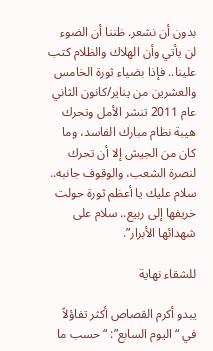بدون أن نشعر. ظننا أن الضوء لن يأتي وأن الهلاك والظلام كتب علينا.. فإذا بضياء ثورة الخامس والعشرين من يناير/كانون الثاني عام 2011 تنشر الأمل وتحرك هيبة نظام مبارك الفاسد، وما كان من الجيش إلا أن تحرك لنصرة الشعب، والوقوف جانبه.. سلام عليك يا أعظم ثورة حولت خريفها إلى ربيع.. سلام على شهدائها الأبرار”.

للشقاء نهاية

يبدو أكرم القصاص أكثر تفاؤلاً في “اليوم السابع”: “حسب ما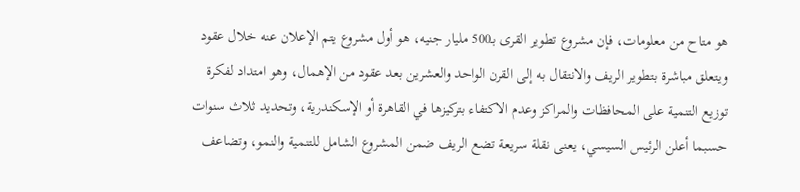هو متاح من معلومات، فإن مشروع تطوير القرى بـ500 مليار جنيه، هو أول مشروع يتم الإعلان عنه خلال عقود ويتعلق مباشرة بتطوير الريف والانتقال به إلى القرن الواحد والعشرين بعد عقود من الإهمال، وهو امتداد لفكرة توزيع التنمية على المحافظات والمراكز وعدم الاكتفاء بتركيزها في القاهرة أو الإسكندرية، وتحديد ثلاث سنوات حسبما أعلن الرئيس السيسي، يعنى نقلة سريعة تضع الريف ضمن المشروع الشامل للتنمية والنمو، وتضاعف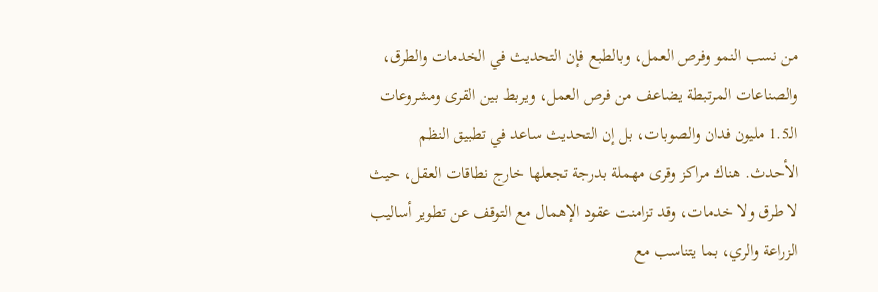من نسب النمو وفرص العمل، وبالطبع فإن التحديث في الخدمات والطرق، والصناعات المرتبطة يضاعف من فرص العمل، ويربط بين القرى ومشروعات الـ1.5 مليون فدان والصوبات، بل إن التحديث ساعد في تطبيق النظم الأحدث. هناك مراكز وقرى مهملة بدرجة تجعلها خارج نطاقات العقل، حيث لا طرق ولا خدمات، وقد تزامنت عقود الإهمال مع التوقف عن تطوير أساليب الزراعة والري، بما يتناسب مع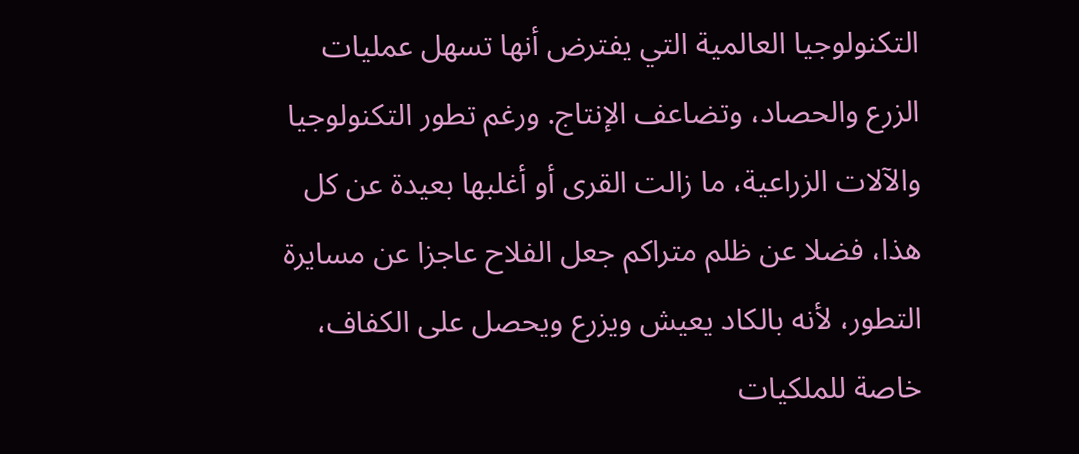التكنولوجيا العالمية التي يفترض أنها تسهل عمليات الزرع والحصاد، وتضاعف الإنتاج. ورغم تطور التكنولوجيا والآلات الزراعية، ما زالت القرى أو أغلبها بعيدة عن كل هذا، فضلا عن ظلم متراكم جعل الفلاح عاجزا عن مسايرة التطور، لأنه بالكاد يعيش ويزرع ويحصل على الكفاف، خاصة للملكيات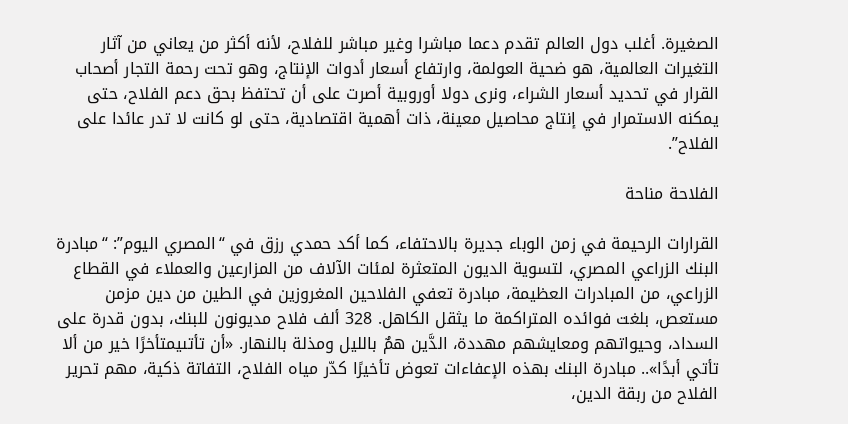الصغيرة. أغلب دول العالم تقدم دعما مباشرا وغير مباشر للفلاح، لأنه أكثر من يعاني من آثار التغيرات العالمية، هو ضحية العولمة، وارتفاع أسعار أدوات الإنتاج، وهو تحت رحمة التجار أصحاب القرار في تحديد أسعار الشراء، ونرى دولا أوروبية أصرت على أن تحتفظ بحق دعم الفلاح، حتى يمكنه الاستمرار في إنتاج محاصيل معينة، ذات أهمية اقتصادية، حتى لو كانت لا تدر عائدا على الفلاح”.

الفلاحة مناحة

القرارات الرحيمة في زمن الوباء جديرة بالاحتفاء، كما أكد حمدي رزق في “المصري اليوم”: “مبادرة البنك الزراعي المصري، لتسوية الديون المتعثرة لمئات الآلاف من المزارعين والعملاء في القطاع الزراعي، من المبادرات العظيمة، مبادرة تعفي الفلاحين المغروزين في الطين من دين مزمن مستعص، بلغت فوائده المتراكمة ما يثقل الكاهل. 328 ألف فلاح مديونون للبنك، بدون قدرة على السداد، وحيواتهم ومعايشهم مهددة، الدَّين همٌ بالليل ومذلة بالنهار. «أن تأتىيمتأخرًا خير من ألا تأتي أبدًا».. مبادرة البنك بهذه الإعفاءات تعوض تأخيرًا كدّر مياه الفلاح، التفاتة ذكية، مهم تحرير الفلاح من ربقة الدين،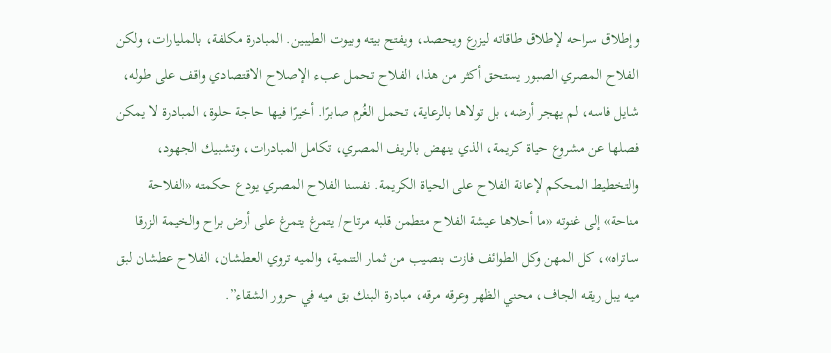وإطلاق سراحه لإطلاق طاقاته ليزرع ويحصد، ويفتح بيته وبيوت الطيبين. المبادرة مكلفة، بالمليارات، ولكن الفلاح المصري الصبور يستحق أكثر من هذا، الفلاح تحمل عبء الإصلاح الاقتصادي واقف على طوله، شايل فاسه، لم يهجر أرضه، بل تولاها بالرعاية، تحمل الغُرم صابرًا. أخيرًا فيها حاجة حلوة، المبادرة لا يمكن فصلها عن مشروع حياة كريمة، الذي ينهض بالريف المصري، تكامل المبادرات، وتشبيك الجهود، والتخطيط المحكم لإعانة الفلاح على الحياة الكريمة. نفسنا الفلاح المصري يودع حكمته «الفلاحة مناحة» إلى غنوته «ما أحلاها عيشة الفلاح متطمن قلبه مرتاح/ يتمرغ يتمرغ على أرض براح والخيمة الزرقا ساتراه»، كل المهن وكل الطوائف فازت بنصيب من ثمار التنمية، والميه تروي العطشان، الفلاح عطشان لبق ميه يبل ريقه الجاف، محني الظهر وعرقه مرقه، مبادرة البنك بق ميه في حرور الشقاء”.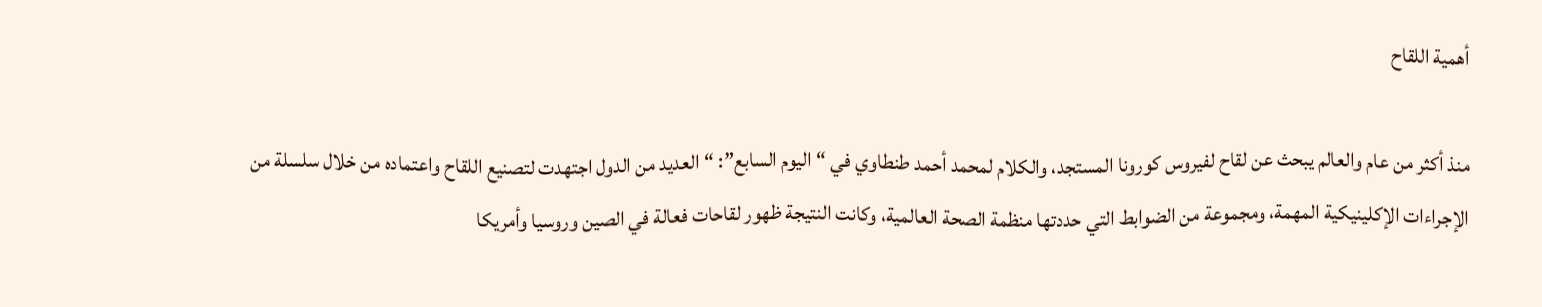أهمية اللقاح

منذ أكثر من عام والعالم يبحث عن لقاح لفيروس كورونا المستجد، والكلام لمحمد أحمد طنطاوي في “اليوم السابع”: “العديد من الدول اجتهدت لتصنيع اللقاح واعتماده من خلال سلسلة من الإجراءات الإكلينيكية المهمة، ومجموعة من الضوابط التي حددتها منظمة الصحة العالمية، وكانت النتيجة ظهور لقاحات فعالة في الصين وروسيا وأمريكا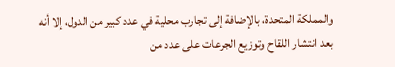والمملكة المتحدة، بالإضافة إلى تجارب محلية في عدد كبير من الدول، إلا أنه بعد انتشار اللقاح وتوزيع الجرعات على عدد من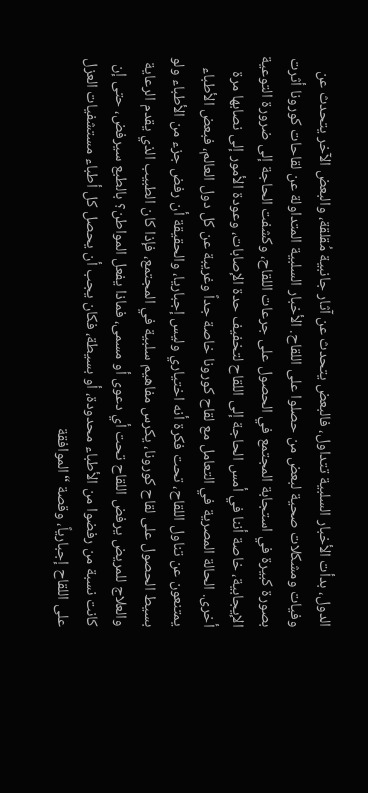الدول، بدأت الأخبار السلبية تتداول، فالبعض يتحدث عن آثار جانبية مُقلقة، والبعض الآخر يتحدث عن وفيات ومشكلات صحية لبعض من حصلوا على اللقاح. الأخبار السلبية المتداولة عن لقاحات كورونا أثرت بصورة كبيرة في استجابة المجتمع في الحصول على جرعات اللقاح، وكشفت الحاجة إلى ضرورة التوعية الإيجابية، خاصة أننا في أمس الحاجة إلى اللقاح لتخفيف حدة الإصابات، وعودة الأمور إلى نصابها مرة أخرى. الحالة المصرية في التعامل مع لقاح كورونا خاصة جداً وغريبة عن كل دول العالم، فبعض الأطباء يمتنعون عن تناول اللقاح، تحت فكرة أنه اختياري وليس إجباريا، والحقيقة أن رفض جزء من الأطباء ولو بسيط الحصول على لقاح كورونا، يكرس مفاهيم سلبية في المجتمع، فإذا كان الطبيب الذي يقدم الرعاية والعلاج للمريض يرفض اللقاح تحت أي دعوى أو مسمى، فماذا يفعل المواطن؟ بالطبع سيرفض، حتى إن كانت نسبة من رفضوا من الأطباء محدودة، أو بسيطة، فكان يجب أن يحصل كل أطباء مستشفيات العزل على اللقاح إجبارياً، وقصة “الموافقة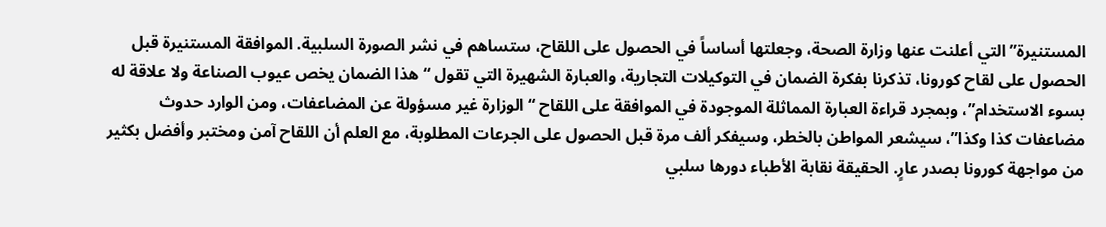المستنيرة” التي أعلنت عنها وزارة الصحة، وجعلتها أساساً في الحصول على اللقاح، ستساهم في نشر الصورة السلبية. الموافقة المستنيرة قبل الحصول على لقاح كورونا، تذكرنا بفكرة الضمان في التوكيلات التجارية، والعبارة الشهيرة التي تقول “هذا الضمان يخص عيوب الصناعة ولا علاقة له بسوء الاستخدام”، وبمجرد قراءة العبارة المماثلة الموجودة في الموافقة على اللقاح “الوزارة غير مسؤولة عن المضاعفات، ومن الوارد حدوث مضاعفات كذا وكذا”، سيشعر المواطن بالخطر، وسيفكر ألف مرة قبل الحصول على الجرعات المطلوبة، مع العلم أن اللقاح آمن ومختبر وأفضل بكثير من مواجهة كورونا بصدر عارٍ. الحقيقة نقابة الأطباء دورها سلبي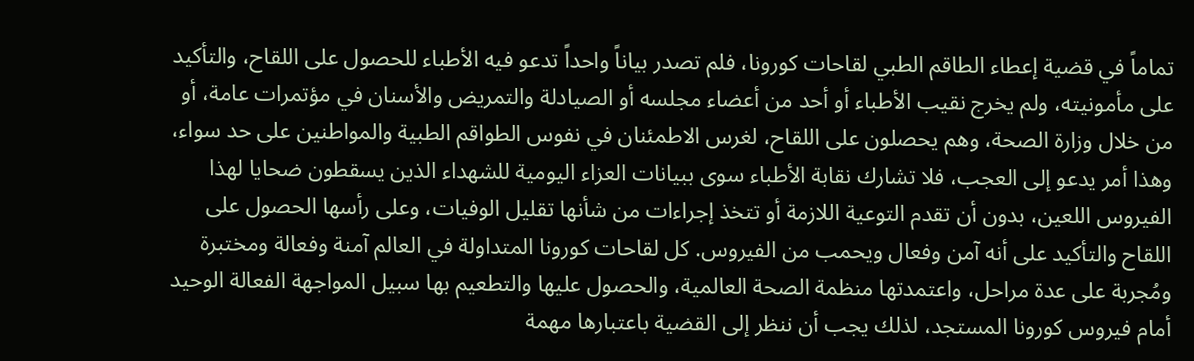تماماً في قضية إعطاء الطاقم الطبي لقاحات كورونا، فلم تصدر بياناً واحداً تدعو فيه الأطباء للحصول على اللقاح، والتأكيد على مأمونيته، ولم يخرج نقيب الأطباء أو أحد من أعضاء مجلسه أو الصيادلة والتمريض والأسنان في مؤتمرات عامة، أو من خلال وزارة الصحة، وهم يحصلون على اللقاح، لغرس الاطمئنان في نفوس الطواقم الطبية والمواطنين على حد سواء، وهذا أمر يدعو إلى العجب، فلا تشارك نقابة الأطباء سوى ببيانات العزاء اليومية للشهداء الذين يسقطون ضحايا لهذا الفيروس اللعين، بدون أن تقدم التوعية اللازمة أو تتخذ إجراءات من شأنها تقليل الوفيات، وعلى رأسها الحصول على اللقاح والتأكيد على أنه آمن وفعال ويحمب من الفيروس. كل لقاحات كورونا المتداولة في العالم آمنة وفعالة ومختبرة ومُجربة على عدة مراحل، واعتمدتها منظمة الصحة العالمية، والحصول عليها والتطعيم بها سبيل المواجهة الفعالة الوحيد أمام فيروس كورونا المستجد، لذلك يجب أن ننظر إلى القضية باعتبارها مهمة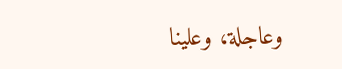وعاجلة، وعلينا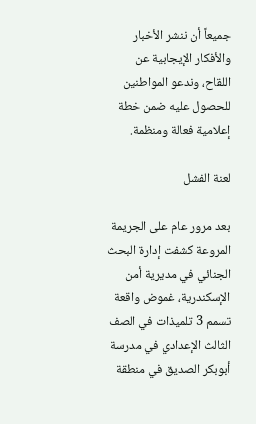جميعاً أن ننشر الأخبار والأفكار الإيجابية عن اللقاح، وندعو المواطنين للحصول عليه ضمن خطة إعلامية فعالة ومنظمة.

لعنة الفشل

بعد مرور عام على الجريمة المروعة كشفت إدارة البحث الجنائي في مديرية أمن الإسكندرية، غموض واقعة تسمم 3 تلميذات في الصف الثالث الإعدادي في مدرسة أبوبكر الصديق في منطقة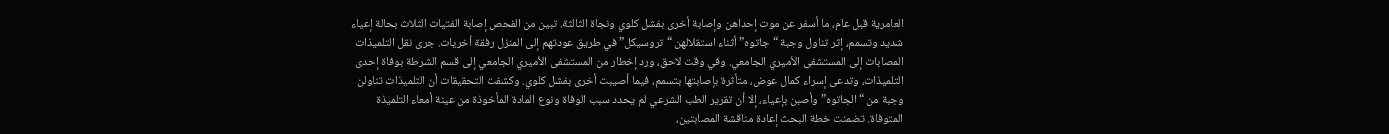العامرية قبل عام، ما أسفر عن موت إحداهن وإصابة أخرى بفشل كلوي ونجاة الثالثة. تبين من الفحص إصابة الفتيات الثلاث بحالة إعياء شديد وتسمم، إثر تناول وجبة “جاتوه” أثناء استقلالهن “تروسيكل” في طريق عودتهم إلى المنزل رفقة أخريات. جرى نقل التلميذات المصابات إلى المستشفى الأميري الجامعي. وفي وقت لاحق، ورد إخطار من المستشفى الأميري الجامعي إلى قسم الشرطة بوفاة إحدى التلميذات، وتدعى إسراء كمال عوض، متأثرة بإصابتها بتسمم، فيما أصيبت أخرى بفشل كلوي. وكشفت التحقيقات أن التلميذات تناولن وجبة من “الجاتوه” وأصبن بإعياء، إلا أن تقرير الطب الشرعي لم يحدد سبب الوفاة ونوع المادة المأخوذة من عينة أمعاء التلميذة المتوفاة. تضمنت خطة البحث إعادة مناقشة المصابتين،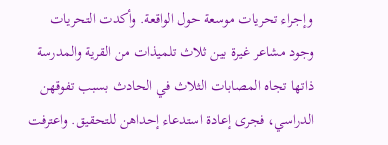وإجراء تحريات موسعة حول الواقعة. وأكدت التحريات وجود مشاعر غيرة بين ثلاث تلميذات من القرية والمدرسة ذاتها تجاه المصابات الثلاث في الحادث بسبب تفوقهن الدراسي، فجرى إعادة استدعاء إحداهن للتحقيق. واعترفت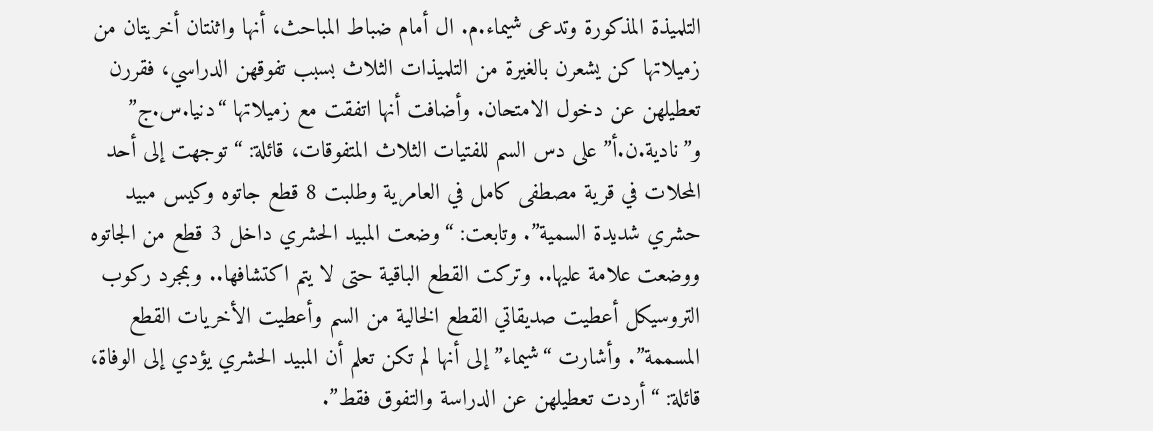التلميذة المذكورة وتدعى شيماء.م. ال أمام ضباط المباحث، أنها واثنتان أخريتان من زميلاتها كن يشعرن بالغيرة من التلميذات الثلاث بسبب تفوقهن الدراسي، فقررن تعطيلهن عن دخول الامتحان. وأضافت أنها اتفقت مع زميلاتها “دنيا.س.ج” و”نادية.ن.أ” على دس السم للفتيات الثلاث المتفوقات، قائلة: “توجهت إلى أحد المحلات في قرية مصطفى كامل في العامرية وطلبت 8 قطع جاتوه وكيس مبيد حشري شديدة السمية”. وتابعت: “وضعت المبيد الحشري داخل 3 قطع من الجاتوه ووضعت علامة عليها.. وتركت القطع الباقية حتى لا يتم اكتشافها.. وبمجرد ركوب التروسيكل أعطيت صديقاتي القطع الخالية من السم وأعطيت الأخريات القطع المسممة”. وأشارت “شيماء” إلى أنها لم تكن تعلم أن المبيد الحشري يؤدي إلى الوفاة، قائلة: “أردت تعطيلهن عن الدراسة والتفوق فقط”.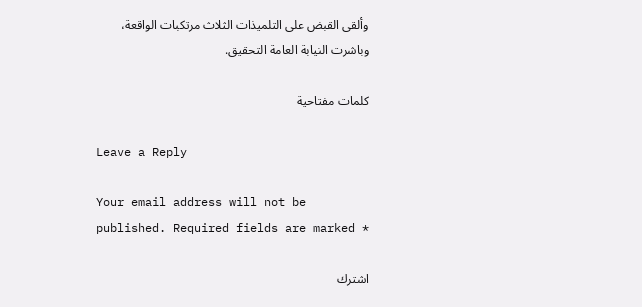وألقى القبض على التلميذات الثلاث مرتكبات الواقعة، وباشرت النيابة العامة التحقيق.

كلمات مفتاحية

Leave a Reply

Your email address will not be published. Required fields are marked *

اشترك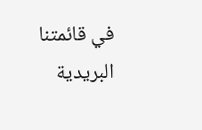في قائمتنا البريدية